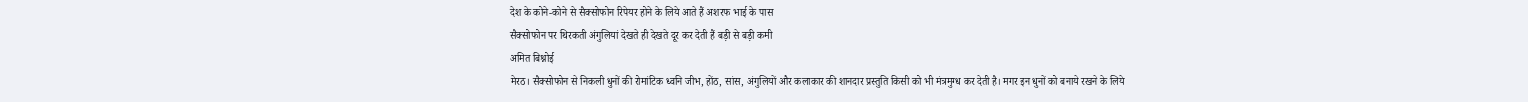देश के कोने-कोने से सैक्सोफोन रिपेयर होने के लिये आते हैं अशरफ भाई के पास
सैक्सोफोन पर थिरकती अंगुलियां देखते ही देखते दूर कर देती हैं बड़ी से बड़ी कमी
अमित बिश्नोई
मेरठ। सैक्सोफोन से निकली धुनों की रोमांटिक ध्वनि जीभ, होंठ, सांस, अंगुलियों और कलाकार की शानदार प्रस्तुति किसी को भी मंत्रमुग्ध कर देती है। मगर इन धुनों को बनाये रखने के लिये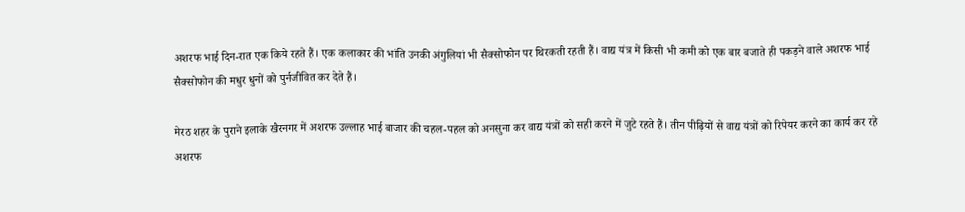अशरफ भाई दिन-रात एक किये रहते हैं। एक कलाकार की भांति उनकी अंगुलियां भी सैक्सोफोन पर थिरकती रहती हैं। वाद्य यंत्र में किसी भी कमी को एक बार बजाते ही पकड़ने वाले अशरफ भाई सैक्सोफोन की मधुर धुनों को पुर्नजीवित कर देते हैं।

मेरठ शहर के पुराने इलाके खैरनगर में अशरफ उल्लाह भाई बाजार की चहल-पहल को अनसुना कर वाद्य यंत्रों को सही करने में जुटे रहते हैं। तीन पीढ़ियों से वाद्य यंत्रों को रिपेयर करने का कार्य कर रहे अशरफ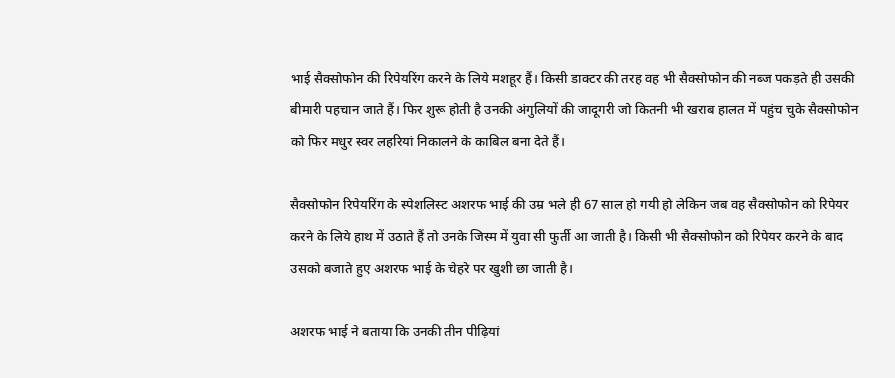भाई सैक्सोफोन की रिपेयरिंग करने के लिये मशहूर हैं। किसी डाक्टर की तरह वह भी सैक्सोफोन की नब्ज पकड़ते ही उसकी बीमारी पहचान जाते हैं। फिर शुरू होती है उनकी अंगुलियों की जादूगरी जो कितनी भी खराब हालत में पहुंच चुके सैक्सोफोन को फिर मधुर स्वर लहरियां निकालने के काबिल बना देते हैं।

सैक्सोफोन रिपेयरिंग के स्पेशलिस्ट अशरफ भाई की उम्र भले ही 67 साल हो गयी हो लेकिन जब वह सैक्सोफोन को रिपेयर करने के लिये हाथ में उठाते हैं तो उनके जिस्म में युवा सी फुर्ती आ जाती है। किसी भी सैक्सोफोन को रिपेयर करने के बाद उसको बजाते हुए अशरफ भाई के चेहरे पर खुशी छा जाती है।

अशरफ भाई ने बताया कि उनकी तीन पीढ़ियां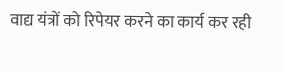वाद्य यंत्रों को रिपेयर करने का कार्य कर रही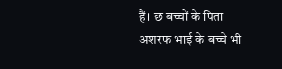हैं। छ बच्चों के पिता अशरफ भाई के बच्चे भी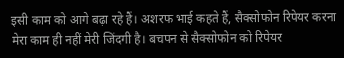इसी काम को आगे बढ़ा रहे हैं। अशरफ भाई कहते हैं, सैक्सोफोन रिपेयर करना मेरा काम ही नहीं मेरी जिंदगी है। बचपन से सैक्सोफोन को रिपेयर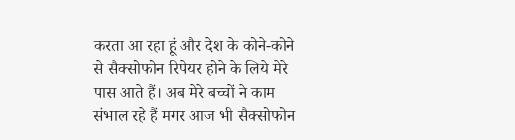करता आ रहा हूं और देश के कोने-कोने से सैक्सोफोन रिपेयर होने के लिये मेरे पास आते हैं। अब मेरे बच्चों ने काम संभाल रहे हैं मगर आज भी सैक्सोफोन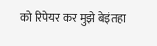को रिपेयर कर मुझे बेइंतहा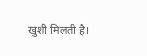खुशी मिलती है।